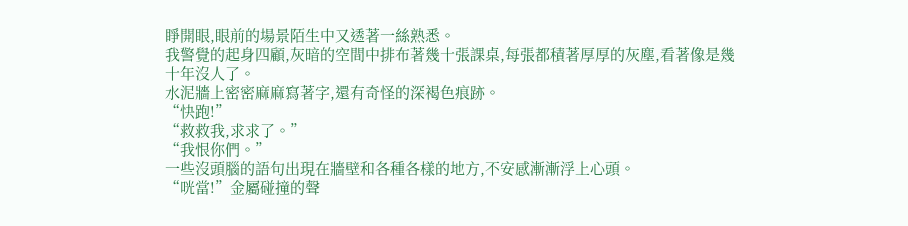睜開眼,眼前的場景陌生中又透著一絲熟悉。
我警覺的起身四顧,灰暗的空間中排布著幾十張課桌,每張都積著厚厚的灰塵,看著像是幾十年沒人了。
水泥牆上密密麻麻寫著字,還有奇怪的深褐色痕跡。
“快跑!”
“救救我,求求了。”
“我恨你們。”
一些沒頭腦的語句出現在牆壁和各種各樣的地方,不安感漸漸浮上心頭。
“咣當!”金屬碰撞的聲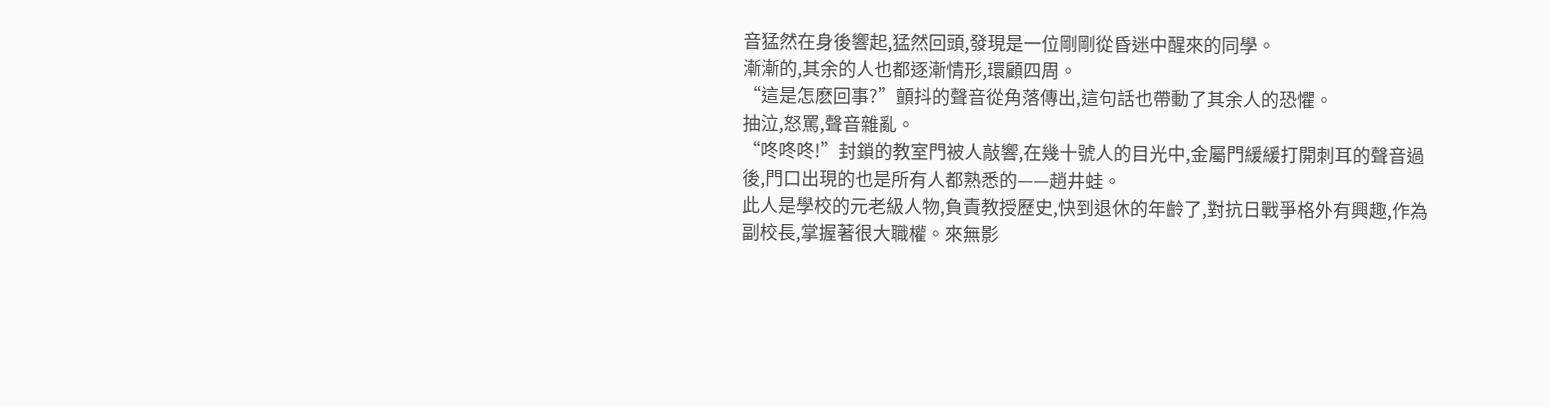音猛然在身後響起,猛然回頭,發現是一位剛剛從昏迷中醒來的同學。
漸漸的,其余的人也都逐漸情形,環顧四周。
“這是怎麽回事?”顫抖的聲音從角落傳出,這句話也帶動了其余人的恐懼。
抽泣,怒罵,聲音雜亂。
“咚咚咚!”封鎖的教室門被人敲響,在幾十號人的目光中,金屬門緩緩打開刺耳的聲音過後,門口出現的也是所有人都熟悉的——趙井蛙。
此人是學校的元老級人物,負責教授歷史,快到退休的年齡了,對抗日戰爭格外有興趣,作為副校長,掌握著很大職權。來無影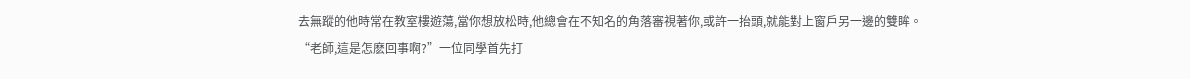去無蹤的他時常在教室樓遊蕩,當你想放松時,他總會在不知名的角落審視著你,或許一抬頭,就能對上窗戶另一邊的雙眸。
“老師,這是怎麽回事啊?”一位同學首先打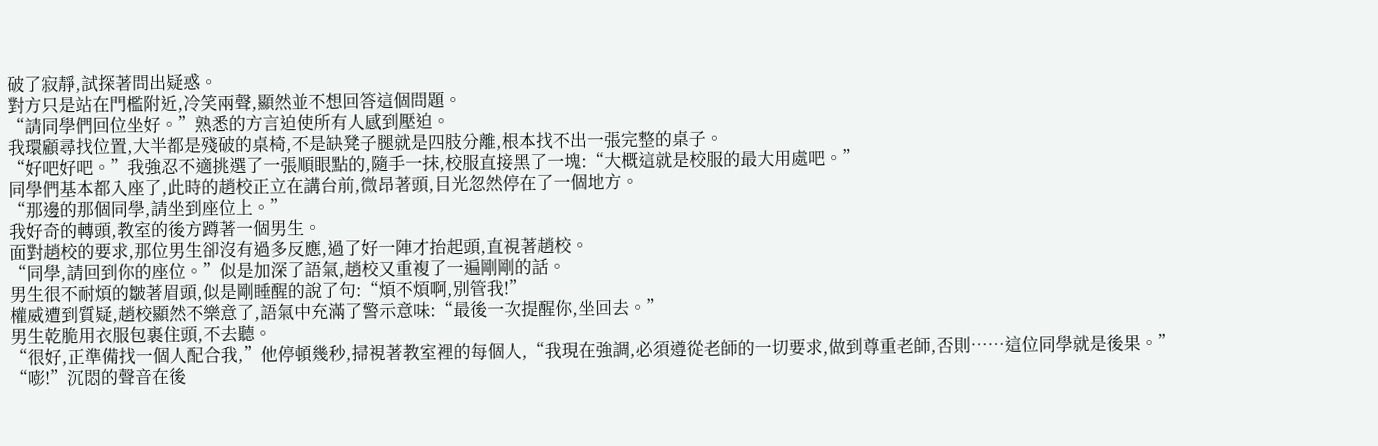破了寂靜,試探著問出疑惑。
對方只是站在門檻附近,冷笑兩聲,顯然並不想回答這個問題。
“請同學們回位坐好。”熟悉的方言迫使所有人感到壓迫。
我環顧尋找位置,大半都是殘破的桌椅,不是缺凳子腿就是四肢分離,根本找不出一張完整的桌子。
“好吧好吧。”我強忍不適挑選了一張順眼點的,隨手一抹,校服直接黑了一塊:“大概這就是校服的最大用處吧。”
同學們基本都入座了,此時的趙校正立在講台前,微昂著頭,目光忽然停在了一個地方。
“那邊的那個同學,請坐到座位上。”
我好奇的轉頭,教室的後方蹲著一個男生。
面對趙校的要求,那位男生卻沒有過多反應,過了好一陣才抬起頭,直視著趙校。
“同學,請回到你的座位。”似是加深了語氣,趙校又重複了一遍剛剛的話。
男生很不耐煩的皺著眉頭,似是剛睡醒的說了句:“煩不煩啊,別管我!”
權威遭到質疑,趙校顯然不樂意了,語氣中充滿了警示意味:“最後一次提醒你,坐回去。”
男生乾脆用衣服包裹住頭,不去聽。
“很好,正準備找一個人配合我,”他停頓幾秒,掃視著教室裡的每個人,“我現在強調,必須遵從老師的一切要求,做到尊重老師,否則……這位同學就是後果。”
“嘭!”沉悶的聲音在後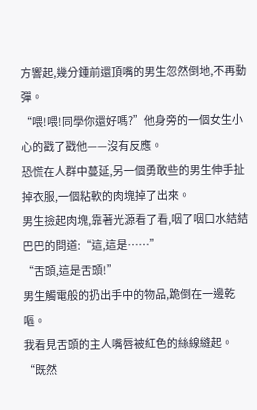方響起,幾分鍾前還頂嘴的男生忽然倒地,不再動彈。
“喂!喂!同學你還好嗎?”他身旁的一個女生小心的戳了戳他——沒有反應。
恐慌在人群中蔓延,另一個勇敢些的男生伸手扯掉衣服,一個粘軟的肉塊掉了出來。
男生撿起肉塊,靠著光源看了看,咽了咽口水結結巴巴的問道:“這,這是……”
“舌頭,這是舌頭!”
男生觸電般的扔出手中的物品,跪倒在一邊乾嘔。
我看見舌頭的主人嘴唇被紅色的絲線縫起。
“既然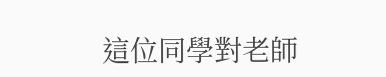這位同學對老師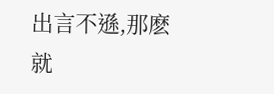出言不遜,那麽就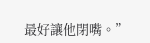最好讓他閉嘴。”